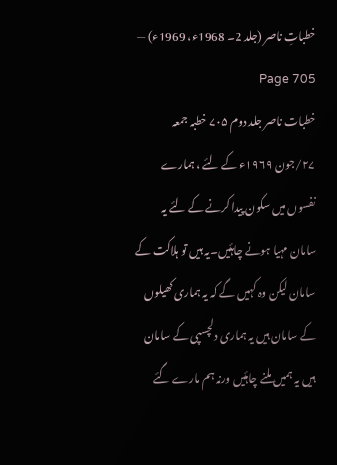خطباتِ ناصر (جلد 2۔ 1968ء، 1969ء) — Page 705
خطبات ناصر جلد دوم ۷۰۵ خطبہ جمعہ ۲۷/جون ۱۹۶۹ء کے لئے ، ہمارے نفسوں میں سکون پیدا کرنے کے لئے یہ سامان مہیا ہونے چاہئیں۔یہ ہیں تو ہلاکت کے سامان لیکن وہ کہیں گے کہ یہ ہماری کھیلوں کے سامان ہیں یہ ہماری دلچسپی کے سامان ہیں یہ ہمیں ملنے چاہئیں ورنہ ہم مارے گئے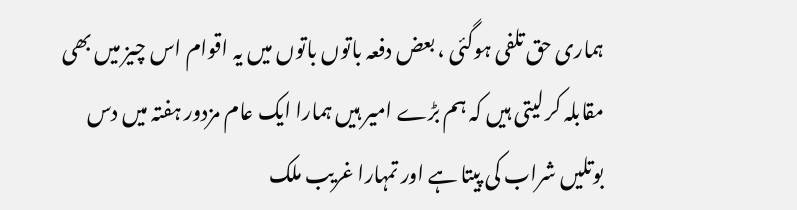ہماری حق تلفی ہوگئی ، بعض دفعہ باتوں باتوں میں یہ اقوام اس چیز میں بھی مقابلہ کر لیتی ہیں کہ ہم بڑے امیر ہیں ہمارا ایک عام مزدور ہفتہ میں دس بوتلیں شراب کی پیتا ہے اور تمہارا غریب ملک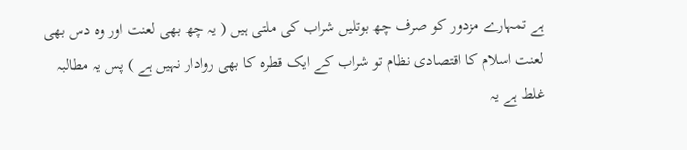ہے تمہارے مزدور کو صرف چھ بوتلیں شراب کی ملتی ہیں ( یہ چھ بھی لعنت اور وہ دس بھی لعنت اسلام کا اقتصادی نظام تو شراب کے ایک قطرہ کا بھی روادار نہیں ہے ) پس یہ مطالبہ غلط ہے یہ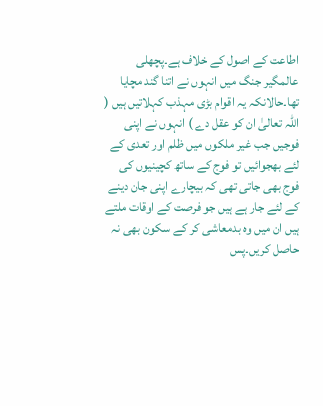اطاعت کے اصول کے خلاف ہے۔پچھلی عالمگیر جنگ میں انہوں نے اتنا گند مچایا تھا۔حالانکہ یہ اقوام بڑی مہذب کہلاتیں ہیں ( اللہ تعالیٰ ان کو عقل دے ) انہوں نے اپنی فوجیں جب غیر ملکوں میں ظلم اور تعدی کے لئے بھجوائیں تو فوج کے ساتھ کچینیوں کی فوج بھی جاتی تھی کہ بیچارے اپنی جان دینے کے لئے جار ہے ہیں جو فرصت کے اوقات ملتے ہیں ان میں وہ بدمعاشی کر کے سکون بھی نہ حاصل کریں۔پس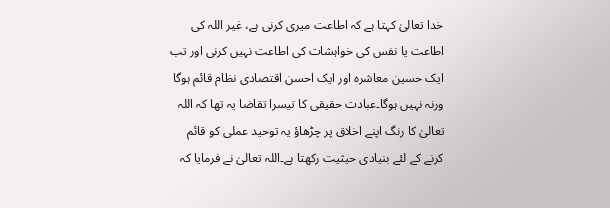خدا تعالیٰ کہتا ہے کہ اطاعت میری کرنی ہے، غیر اللہ کی اطاعت یا نفس کی خواہشات کی اطاعت نہیں کرنی اور تب ایک حسین معاشرہ اور ایک احسن اقتصادی نظام قائم ہوگا ورنہ نہیں ہوگا۔عبادت حقیقی کا تیسرا تقاضا یہ تھا کہ اللہ تعالیٰ کا رنگ اپنے اخلاق پر چڑھاؤ یہ توحید عملی کو قائم کرنے کے لئے بنیادی حیثیت رکھتا ہے۔اللہ تعالیٰ نے فرمایا کہ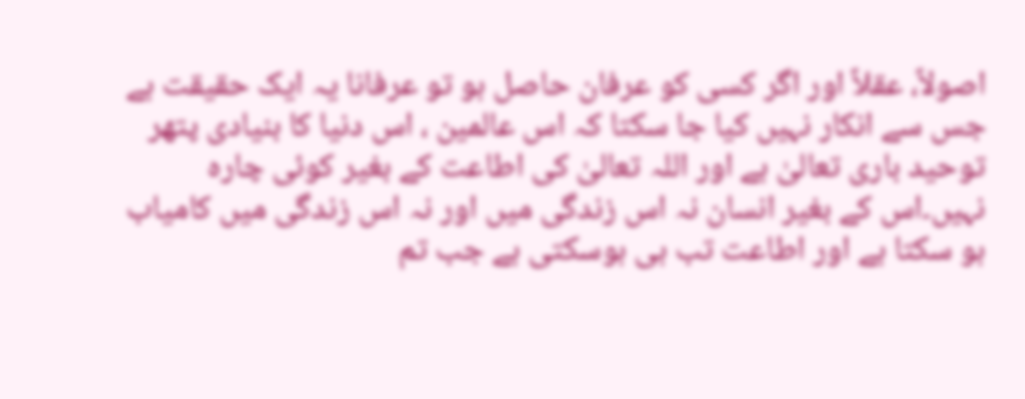اصولاً، عقلاً اور اگر کسی کو عرفان حاصل ہو تو عرفانا یہ ایک حقیقت ہے جس سے انکار نہیں کیا جا سکتا کہ اس عالمین ، اس دنیا کا بنیادی پتھر توحید باری تعالیٰ ہے اور اللہ تعالیٰ کی اطاعت کے بغیر کوئی چارہ نہیں۔اس کے بغیر انسان نہ اس زندگی میں اور نہ اس زندگی میں کامیاب ہو سکتا ہے اور اطاعت تب ہی ہوسکتی ہے جب تم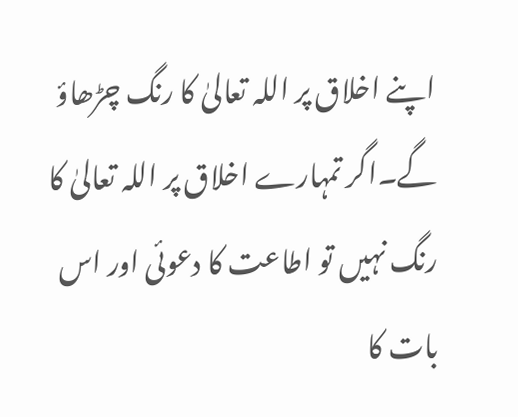اپنے اخلاق پر اللہ تعالیٰ کا رنگ چڑھاؤ گے۔اگر تمہارے اخلاق پر اللہ تعالیٰ کا رنگ نہیں تو اطاعت کا دعوئی اور اس بات کا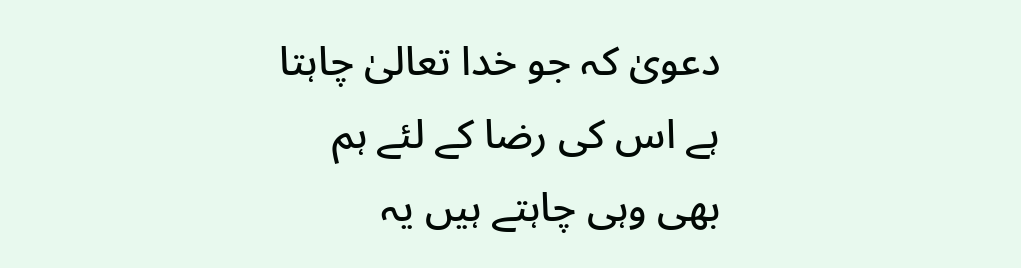دعویٰ کہ جو خدا تعالیٰ چاہتا ہے اس کی رضا کے لئے ہم بھی وہی چاہتے ہیں یہ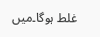غلط ہوگا۔میں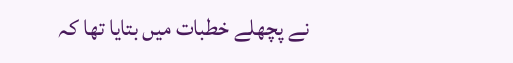نے پچھلے خطبات میں بتایا تھا کہ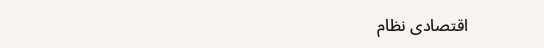اقتصادی نظام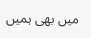میں بھی ہمیں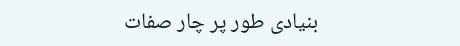بنیادی طور پر چار صفات